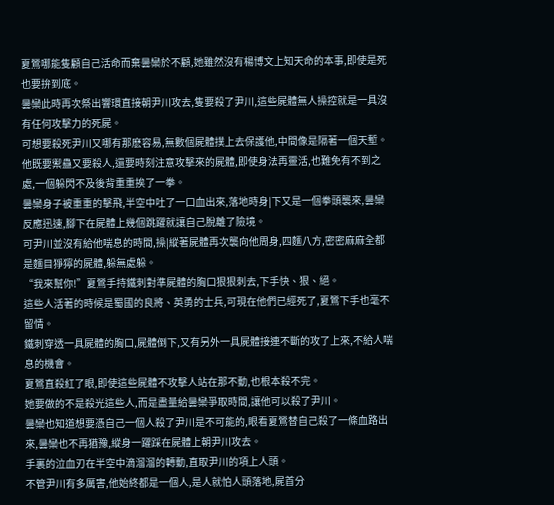夏鶯哪能隻顧自己活命而棄曇欒於不顧,她雖然沒有楊博文上知天命的本事,即使是死也要拚到底。
曇欒此時再次祭出響環直接朝尹川攻去,隻要殺了尹川,這些屍體無人操控就是一具沒有任何攻擊力的死屍。
可想要殺死尹川又哪有那麽容易,無數個屍體撲上去保護他,中間像是隔著一個天塹。
他既要禦蠱又要殺人,還要時刻注意攻擊來的屍體,即使身法再靈活,也難免有不到之處,一個躲閃不及後背重重挨了一拳。
曇欒身子被重重的擊飛,半空中吐了一口血出來,落地時身|下又是一個拳頭襲來,曇欒反應迅速,腳下在屍體上幾個跳躍就讓自己脫離了險境。
可尹川並沒有給他喘息的時間,操|縱著屍體再次襲向他周身,四麵八方,密密麻麻全都是麵目猙獰的屍體,躲無處躲。
“我來幫你!”夏鶯手持鐵刺對準屍體的胸口狠狠刺去,下手快、狠、絕。
這些人活著的時候是蜀國的良將、英勇的士兵,可現在他們已經死了,夏鶯下手也毫不留情。
鐵刺穿透一具屍體的胸口,屍體倒下,又有另外一具屍體接連不斷的攻了上來,不給人喘息的機會。
夏鶯直殺紅了眼,即使這些屍體不攻擊人站在那不動,也根本殺不完。
她要做的不是殺光這些人,而是盡量給曇欒爭取時間,讓他可以殺了尹川。
曇欒也知道想要憑自己一個人殺了尹川是不可能的,眼看夏鶯替自己殺了一條血路出來,曇欒也不再猶豫,縱身一躍踩在屍體上朝尹川攻去。
手裏的泣血刃在半空中滴溜溜的轉動,直取尹川的項上人頭。
不管尹川有多厲害,他始終都是一個人,是人就怕人頭落地,屍首分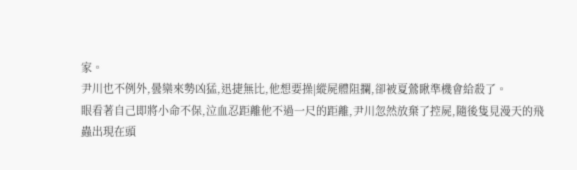家。
尹川也不例外,曇欒來勢凶猛,迅捷無比,他想要操|縱屍體阻攔,卻被夏鶯瞅準機會給殺了。
眼看著自己即將小命不保,泣血忍距離他不過一尺的距離,尹川忽然放棄了控屍,隨後隻見漫天的飛蟲出現在頭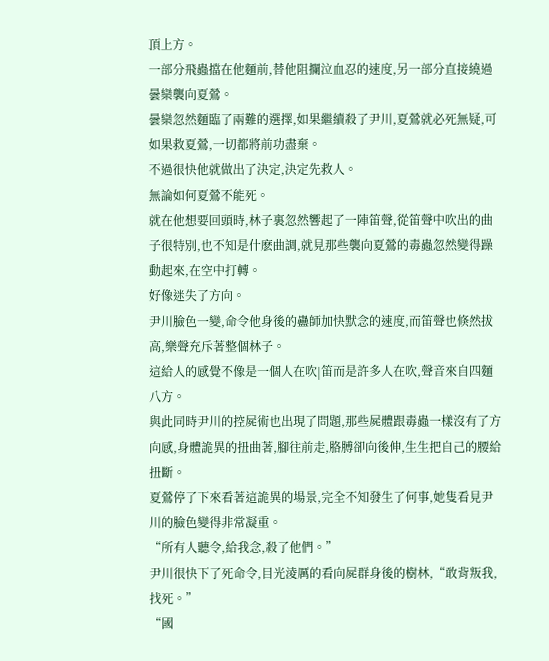頂上方。
一部分飛蟲擋在他麵前,替他阻攔泣血忍的速度,另一部分直接繞過曇欒襲向夏鶯。
曇欒忽然麵臨了兩難的選擇,如果繼續殺了尹川,夏鶯就必死無疑,可如果救夏鶯,一切都將前功盡棄。
不過很快他就做出了決定,決定先救人。
無論如何夏鶯不能死。
就在他想要回頭時,林子裏忽然響起了一陣笛聲,從笛聲中吹出的曲子很特別,也不知是什麽曲調,就見那些襲向夏鶯的毒蟲忽然變得躁動起來,在空中打轉。
好像迷失了方向。
尹川臉色一變,命令他身後的蠱師加快默念的速度,而笛聲也倏然拔高,樂聲充斥著整個林子。
這給人的感覺不像是一個人在吹|笛而是許多人在吹,聲音來自四麵八方。
與此同時尹川的控屍術也出現了問題,那些屍體跟毒蟲一樣沒有了方向感,身體詭異的扭曲著,腳往前走,胳膊卻向後伸,生生把自己的腰給扭斷。
夏鶯停了下來看著這詭異的場景,完全不知發生了何事,她隻看見尹川的臉色變得非常凝重。
“所有人聽令,給我念,殺了他們。”
尹川很快下了死命令,目光淩厲的看向屍群身後的樹林,“敢背叛我,找死。”
“國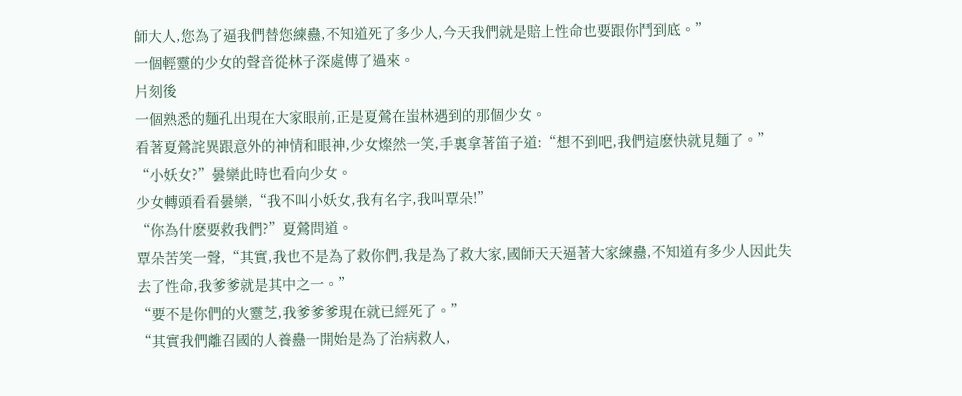師大人,您為了逼我們替您練蠱,不知道死了多少人,今天我們就是賠上性命也要跟你鬥到底。”
一個輕靈的少女的聲音從林子深處傳了過來。
片刻後
一個熟悉的麵孔出現在大家眼前,正是夏鶯在蚩林遇到的那個少女。
看著夏鶯詫異跟意外的神情和眼神,少女燦然一笑,手裏拿著笛子道:“想不到吧,我們這麽快就見麵了。”
“小妖女?”曇欒此時也看向少女。
少女轉頭看看曇欒,“我不叫小妖女,我有名字,我叫覃朵!”
“你為什麽要救我們?”夏鶯問道。
覃朵苦笑一聲,“其實,我也不是為了救你們,我是為了救大家,國師天天逼著大家練蠱,不知道有多少人因此失去了性命,我爹爹就是其中之一。”
“要不是你們的火靈芝,我爹爹爹現在就已經死了。”
“其實我們離召國的人養蠱一開始是為了治病救人,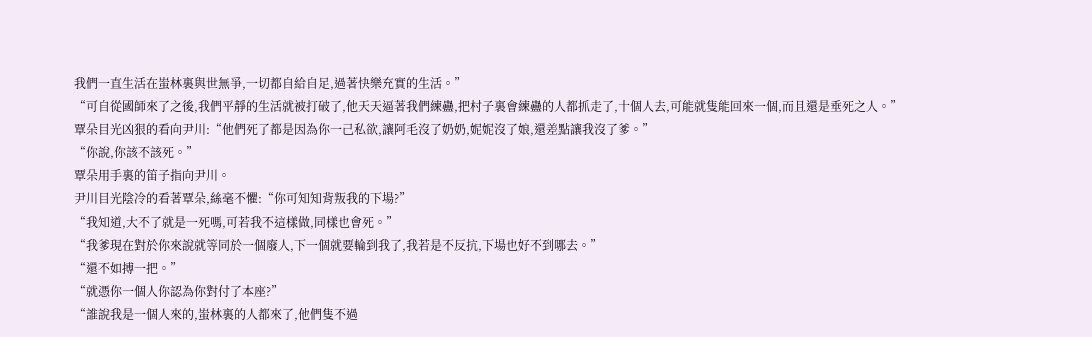我們一直生活在蚩林裏與世無爭,一切都自給自足,過著快樂充實的生活。”
“可自從國師來了之後,我們平靜的生活就被打破了,他天天逼著我們練蠱,把村子裏會練蠱的人都抓走了,十個人去,可能就隻能回來一個,而且還是垂死之人。”
覃朵目光凶狠的看向尹川:“他們死了都是因為你一己私欲,讓阿毛沒了奶奶,妮妮沒了娘,還差點讓我沒了爹。”
“你說,你該不該死。”
覃朵用手裏的笛子指向尹川。
尹川目光陰冷的看著覃朵,絲毫不懼:“你可知知背叛我的下場?”
“我知道,大不了就是一死嗎,可若我不這樣做,同樣也會死。”
“我爹現在對於你來說就等同於一個廢人,下一個就要輪到我了,我若是不反抗,下場也好不到哪去。”
“還不如搏一把。”
“就憑你一個人你認為你對付了本座?”
“誰說我是一個人來的,蚩林裏的人都來了,他們隻不過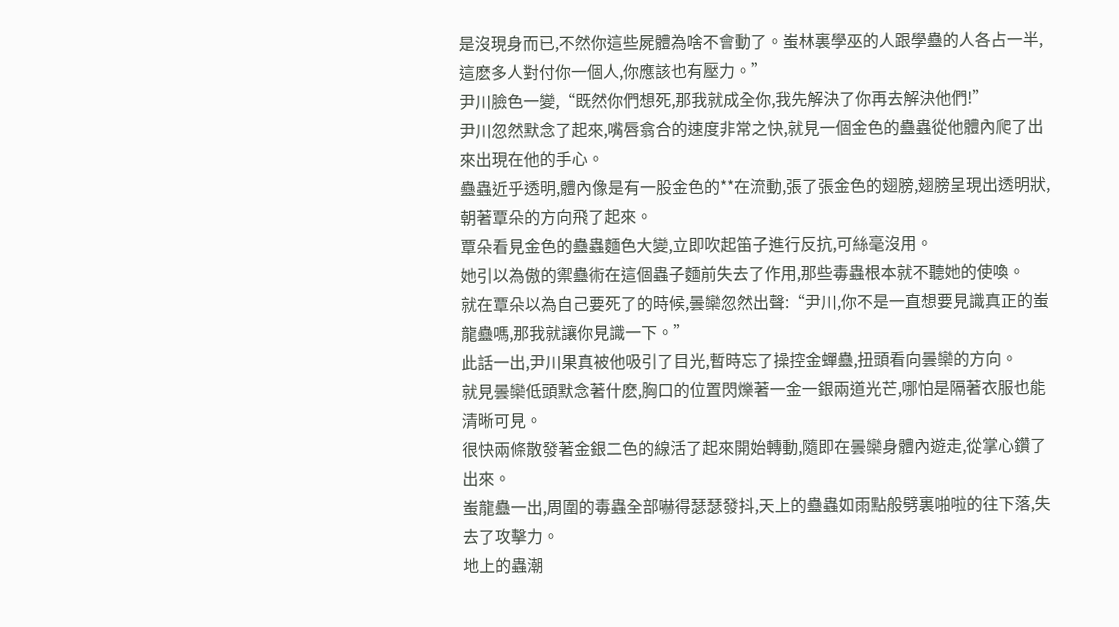是沒現身而已,不然你這些屍體為啥不會動了。蚩林裏學巫的人跟學蠱的人各占一半,這麽多人對付你一個人,你應該也有壓力。”
尹川臉色一變,“既然你們想死,那我就成全你,我先解決了你再去解決他們!”
尹川忽然默念了起來,嘴唇翕合的速度非常之快,就見一個金色的蠱蟲從他體內爬了出來出現在他的手心。
蠱蟲近乎透明,體內像是有一股金色的**在流動,張了張金色的翅膀,翅膀呈現出透明狀,朝著覃朵的方向飛了起來。
覃朵看見金色的蠱蟲麵色大變,立即吹起笛子進行反抗,可絲毫沒用。
她引以為傲的禦蠱術在這個蟲子麵前失去了作用,那些毒蟲根本就不聽她的使喚。
就在覃朵以為自己要死了的時候,曇欒忽然出聲:“尹川,你不是一直想要見識真正的蚩龍蠱嗎,那我就讓你見識一下。”
此話一出,尹川果真被他吸引了目光,暫時忘了操控金蟬蠱,扭頭看向曇欒的方向。
就見曇欒低頭默念著什麽,胸口的位置閃爍著一金一銀兩道光芒,哪怕是隔著衣服也能清晰可見。
很快兩條散發著金銀二色的線活了起來開始轉動,隨即在曇欒身體內遊走,從掌心鑽了出來。
蚩龍蠱一出,周圍的毒蟲全部嚇得瑟瑟發抖,天上的蠱蟲如雨點般劈裏啪啦的往下落,失去了攻擊力。
地上的蟲潮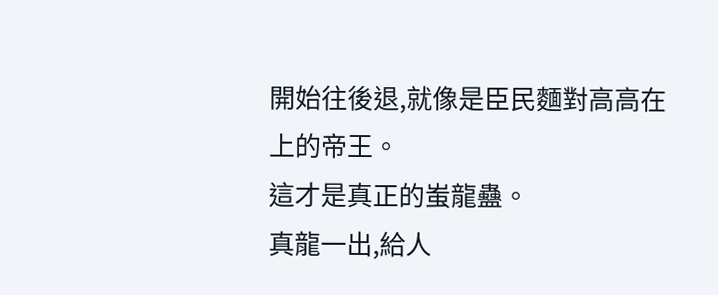開始往後退,就像是臣民麵對高高在上的帝王。
這才是真正的蚩龍蠱。
真龍一出,給人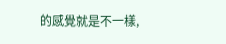的感覺就是不一樣,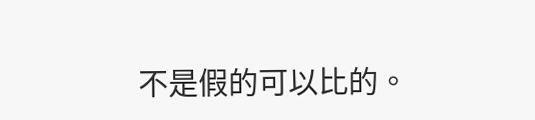不是假的可以比的。